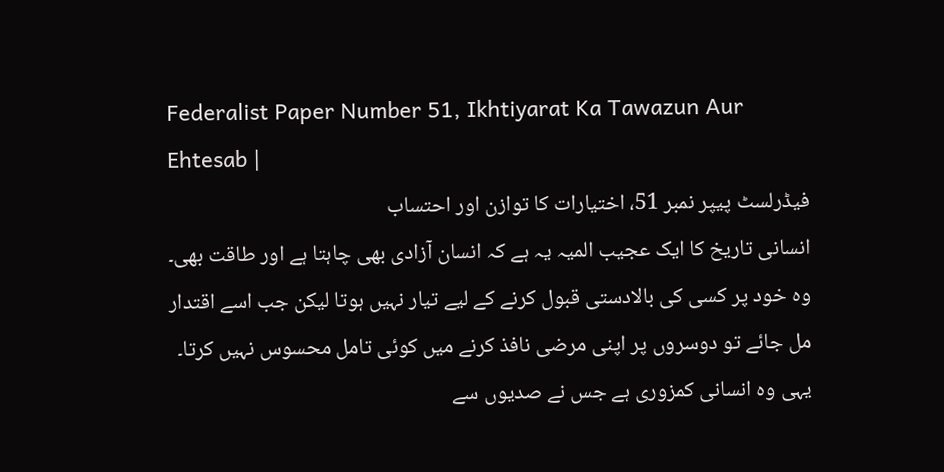Federalist Paper Number 51, Ikhtiyarat Ka Tawazun Aur Ehtesab |
فیڈرلسٹ پیپر نمبر 51، اختیارات کا توازن اور احتساب
انسانی تاریخ کا ایک عجیب المیہ یہ ہے کہ انسان آزادی بھی چاہتا ہے اور طاقت بھی۔ وہ خود پر کسی کی بالادستی قبول کرنے کے لیے تیار نہیں ہوتا لیکن جب اسے اقتدار مل جائے تو دوسروں پر اپنی مرضی نافذ کرنے میں کوئی تامل محسوس نہیں کرتا۔ یہی وہ انسانی کمزوری ہے جس نے صدیوں سے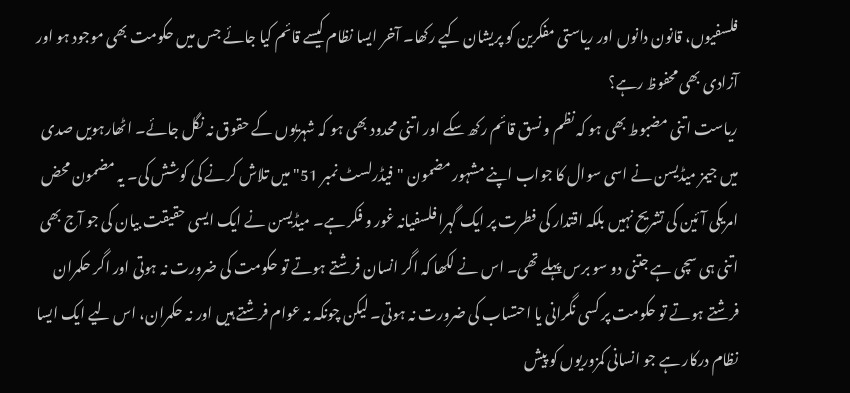فلسفیوں، قانون دانوں اور ریاستی مفکرین کو پریشان کیے رکھا۔ آخر ایسا نظام کیسے قائم کیا جائے جس میں حکومت بھی موجود ہو اور آزادی بھی محفوظ رہے؟
ریاست اتنی مضبوط بھی ہو کہ نظم و نسق قائم رکھ سکے اور اتنی محدود بھی ہو کہ شہریوں کے حقوق نہ نگل جائے۔ اٹھارہویں صدی میں جیمز میڈیسن نے اسی سوال کا جواب اپنے مشہور مضمون "فیڈرلسٹ نمبر 51" میں تلاش کرنے کی کوشش کی۔ یہ مضمون محض امریکی آئین کی تشریح نہیں بلکہ اقتدار کی فطرت پر ایک گہرا فلسفیانہ غور و فکر ہے۔ میڈیسن نے ایک ایسی حقیقت بیان کی جو آج بھی اتنی ہی سچی ہے جتنی دو سو برس پہلے تھی۔ اس نے لکھا کہ اگر انسان فرشتے ہوتے تو حکومت کی ضرورت نہ ہوتی اور اگر حکمران فرشتے ہوتے تو حکومت پر کسی نگرانی یا احتساب کی ضرورت نہ ہوتی۔ لیکن چونکہ نہ عوام فرشتے ہیں اور نہ حکمران، اس لیے ایک ایسا نظام درکار ہے جو انسانی کمزوریوں کو پیش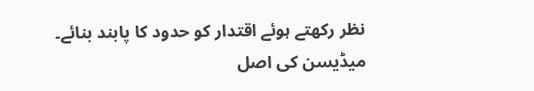نظر رکھتے ہوئے اقتدار کو حدود کا پابند بنائے۔
میڈیسن کی اصل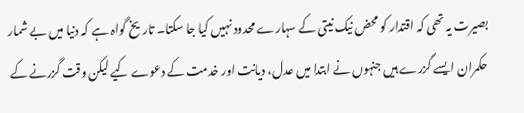بصیرت یہ تھی کہ اقتدار کو محض نیک نیتی کے سہارے محدود نہیں کیا جا سکتا۔ تاریخ گواہ ہے کہ دنیا میں بے شمار حکمران ایسے گزرے ہیں جنہوں نے ابتدا میں عدل، دیانت اور خدمت کے دعوے کیے لیکن وقت گزرنے کے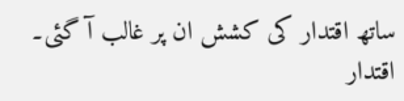ساتھ اقتدار کی کشش ان پر غالب آ گئی۔ اقتدار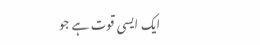ایک ایسی قوت ہے جو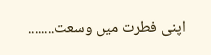اپنی فطرت میں وسعت........